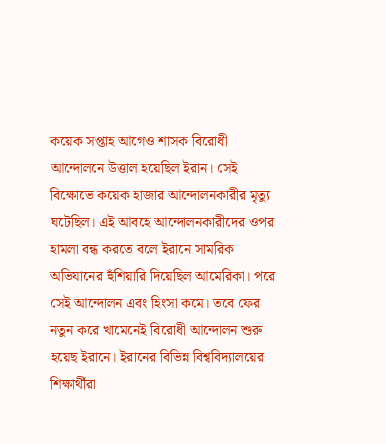কয়েক সপ্তাহ আগেও শাসক বিরোধী আন্দোলনে উত্তাল হয়েছিল ইরান। সেই বিক্ষোভে কয়েক হাজার আন্দোলনকারীর মৃত্যু ঘটেছিল। এই আবহে আন্দোলনকারীদের ওপর হামলা বন্ধ করতে বলে ইরানে সামরিক অভিযানের হুঁশিয়ারি দিয়েছিল আমেরিকা। পরে সেই আন্দোলন এবং হিংসা কমে। তবে ফের নতুন করে খামেনেই বিরোধী আন্দোলন শুরু হয়েছ ইরানে। ইরানের বিভিন্ন বিশ্ববিদ্যালয়ের শিক্ষার্থীরা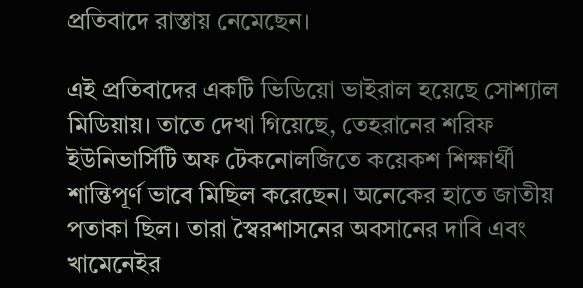প্রতিবাদে রাস্তায় নেমেছেন।

এই প্রতিবাদের একটি ভিডিয়ো ভাইরাল হয়েছে সোশ্যাল মিডিয়ায়। তাতে দেখা গিয়েছে, তেহরানের শরিফ ইউনিভার্সিটি অফ টেকনোলজিতে কয়েকশ শিক্ষার্থী শান্তিপূর্ণ ভাবে মিছিল করেছেন। অনেকের হাতে জাতীয় পতাকা ছিল। তারা স্বৈরশাসনের অবসানের দাবি এবং খামেনেইর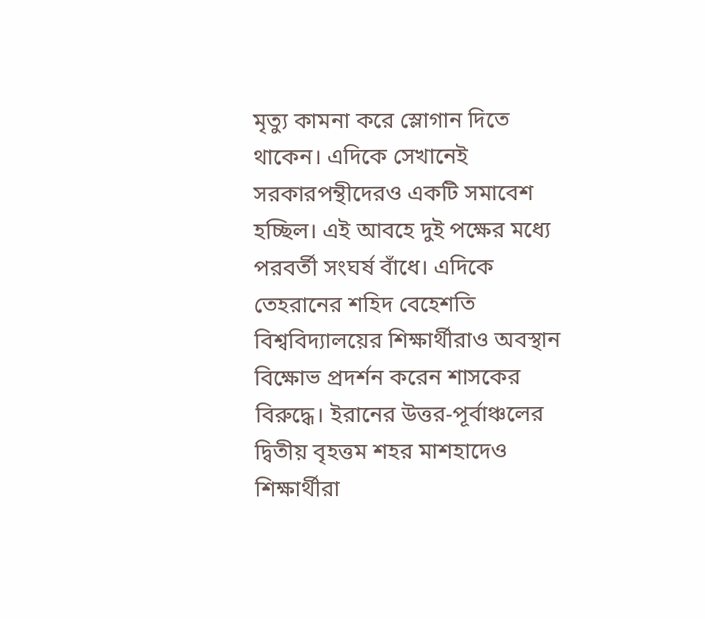মৃত্যু কামনা করে স্লোগান দিতে থাকেন। এদিকে সেখানেই সরকারপন্থীদেরও একটি সমাবেশ হচ্ছিল। এই আবহে দুই পক্ষের মধ্যে পরবর্তী সংঘর্ষ বাঁধে। এদিকে তেহরানের শহিদ বেহেশতি বিশ্ববিদ্যালয়ের শিক্ষার্থীরাও অবস্থান বিক্ষোভ প্রদর্শন করেন শাসকের বিরুদ্ধে। ইরানের উত্তর-পূর্বাঞ্চলের দ্বিতীয় বৃহত্তম শহর মাশহাদেও শিক্ষার্থীরা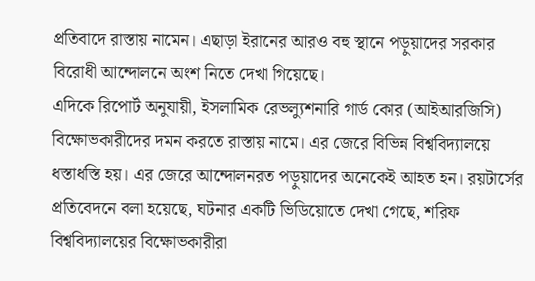প্রতিবাদে রাস্তায় নামেন। এছাড়া ইরানের আরও বহু স্থানে পড়ুয়াদের সরকার বিরোধী আন্দোলনে অংশ নিতে দেখা গিয়েছে।
এদিকে রিপোর্ট অনুযায়ী, ইসলামিক রেভল্যুশনারি গার্ড কোর (আইআরজিসি) বিক্ষোভকারীদের দমন করতে রাস্তায় নামে। এর জেরে বিভিন্ন বিশ্ববিদ্যালয়ে ধস্তাধস্তি হয়। এর জেরে আন্দোলনরত পড়ুয়াদের অনেকেই আহত হন। রয়টার্সের প্রতিবেদনে বলা হয়েছে, ঘটনার একটি ভিডিয়োতে দেখা গেছে, শরিফ বিশ্ববিদ্যালয়ের বিক্ষোভকারীরা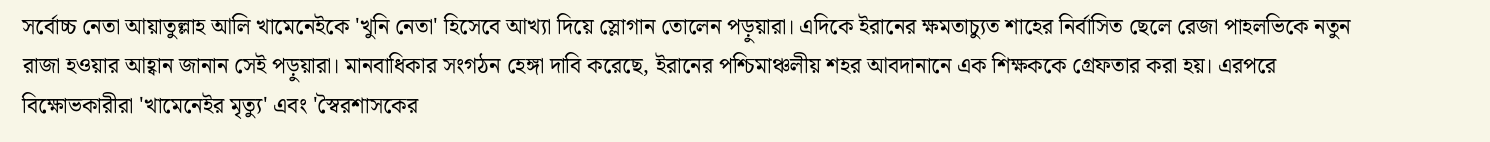সর্বোচ্চ নেতা আয়াতুল্লাহ আলি খামেনেইকে 'খুনি নেতা' হিসেবে আখ্যা দিয়ে স্লোগান তোলেন পড়ুয়ারা। এদিকে ইরানের ক্ষমতাচ্যুত শাহের নির্বাসিত ছেলে রেজা পাহলভিকে নতুন রাজা হওয়ার আহ্বান জানান সেই পড়ুয়ারা। মানবাধিকার সংগঠন হেঙ্গা দাবি করেছে, ইরানের পশ্চিমাঞ্চলীয় শহর আবদানানে এক শিক্ষককে গ্রেফতার করা হয়। এরপরে বিক্ষোভকারীরা 'খামেনেইর মৃত্যু' এবং 'স্বৈরশাসকের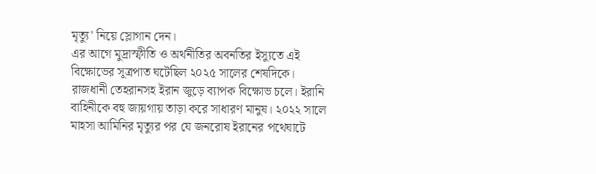মৃত্যু' নিয়ে স্লোগান দেন।
এর আগে মুদ্রাস্ফীতি ও অর্থনীতির অবনতির ইস্যুতে এই বিক্ষোভের সূত্রপাত ঘটেছিল ২০২৫ সালের শেষদিকে। রাজধানী তেহরানসহ ইরান জুড়ে ব্যাপক বিক্ষোভ চলে। ইরানি বাহিনীকে বহু জায়গায় তাড়া করে সাধারণ মানুষ। ২০২২ সালে মাহসা আমিনির মৃত্যুর পর যে জনরোষ ইরানের পথেঘাটে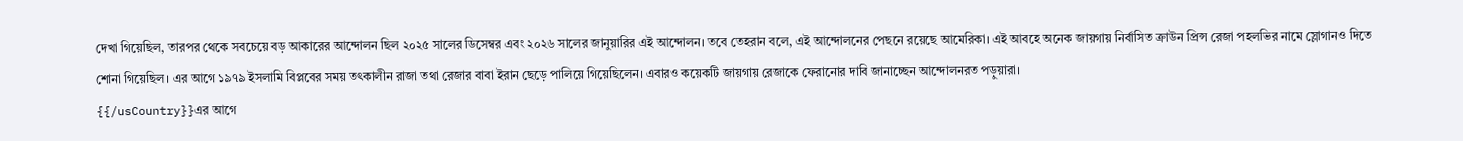দেখা গিয়েছিল, তারপর থেকে সবচেয়ে বড় আকারের আন্দোলন ছিল ২০২৫ সালের ডিসেম্বর এবং ২০২৬ সালের জানুয়ারির এই আন্দোলন। তবে তেহরান বলে, এই আন্দোলনের পেছনে রয়েছে আমেরিকা। এই আবহে অনেক জায়গায় নির্বাসিত ক্রাউন প্রিন্স রেজা পহলভির নামে স্লোগানও দিতে শোনা গিয়েছিল। এর আগে ১৯৭৯ ইসলামি বিপ্লবের সময় তৎকালীন রাজা তথা রেজার বাবা ইরান ছেড়ে পালিয়ে গিয়েছিলেন। এবারও কয়েকটি জায়গায় রেজাকে ফেরানোর দাবি জানাচ্ছেন আন্দোলনরত পড়ুয়ারা।
{{/usCountry}}এর আগে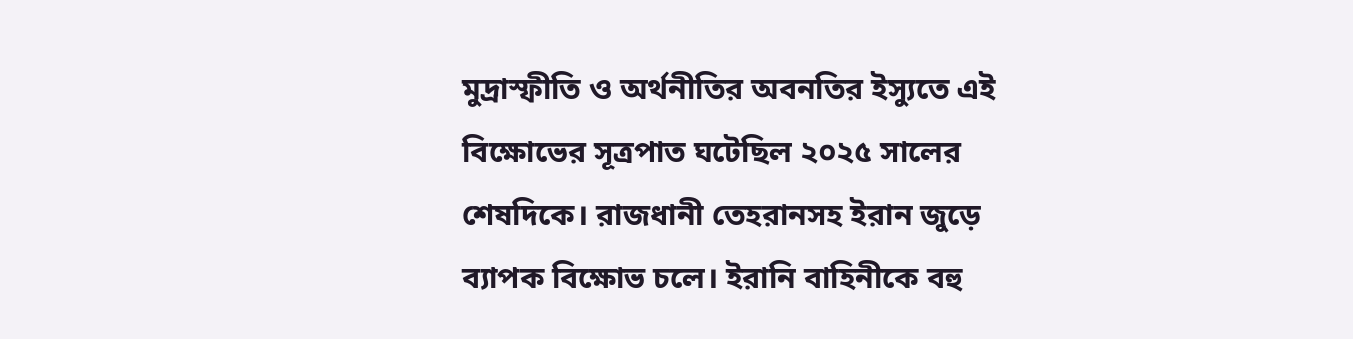মুদ্রাস্ফীতি ও অর্থনীতির অবনতির ইস্যুতে এই বিক্ষোভের সূত্রপাত ঘটেছিল ২০২৫ সালের শেষদিকে। রাজধানী তেহরানসহ ইরান জুড়ে ব্যাপক বিক্ষোভ চলে। ইরানি বাহিনীকে বহু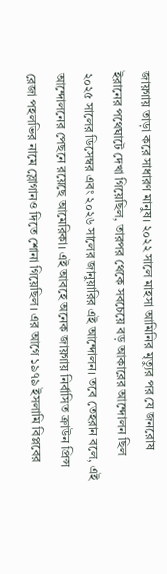জায়গায় তাড়া করে সাধারণ মানুষ। ২০২২ সালে মাহসা আমিনির মৃত্যুর পর যে জনরোষ ইরানের পথেঘাটে দেখা গিয়েছিল, তারপর থেকে সবচেয়ে বড় আকারের আন্দোলন ছিল ২০২৫ সালের ডিসেম্বর এবং ২০২৬ সালের জানুয়ারির এই আন্দোলন। তবে তেহরান বলে, এই আন্দোলনের পেছনে রয়েছে আমেরিকা। এই আবহে অনেক জায়গায় নির্বাসিত ক্রাউন প্রিন্স রেজা পহলভির নামে স্লোগানও দিতে শোনা গিয়েছিল। এর আগে ১৯৭৯ ইসলামি বিপ্লবের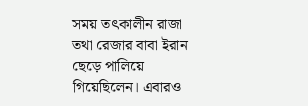সময় তৎকালীন রাজা তথা রেজার বাবা ইরান ছেড়ে পালিয়ে গিয়েছিলেন। এবারও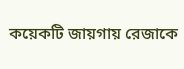কয়েকটি জায়গায় রেজাকে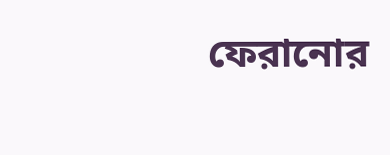ফেরানোর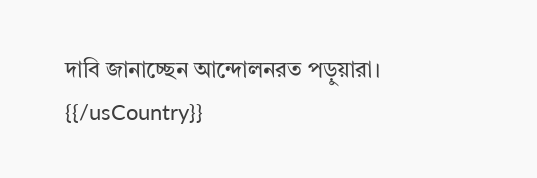দাবি জানাচ্ছেন আন্দোলনরত পড়ুয়ারা।
{{/usCountry}}